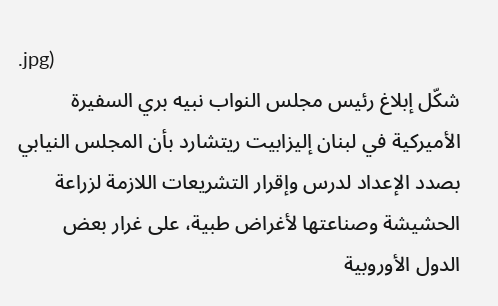.jpg)
شكّل إبلاغ رئيس مجلس النواب نبيه بري السفيرة الأميركية في لبنان إليزابيت ريتشارد بأن المجلس النيابي بصدد الإعداد لدرس وإقرار التشريعات اللازمة لزراعة الحشيشة وصناعتها لأغراض طبية، على غرار بعض الدول الأوروبية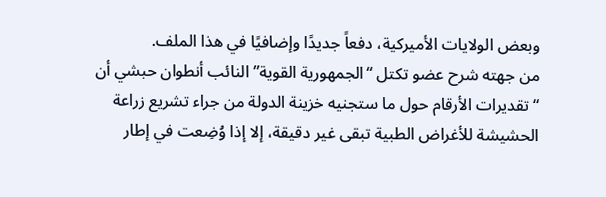وبعض الولايات الأميركية، دفعاً جديدًا وإضافيًا في هذا الملف.
من جهته شرح عضو تكتل “الجمهورية القوية” النائب أنطوان حبشي أن “تقديرات الأرقام حول ما ستجنيه خزينة الدولة من جراء تشريع زراعة الحشيشة للأغراض الطبية تبقى غير دقيقة، إلا إذا وُضِعت في إطار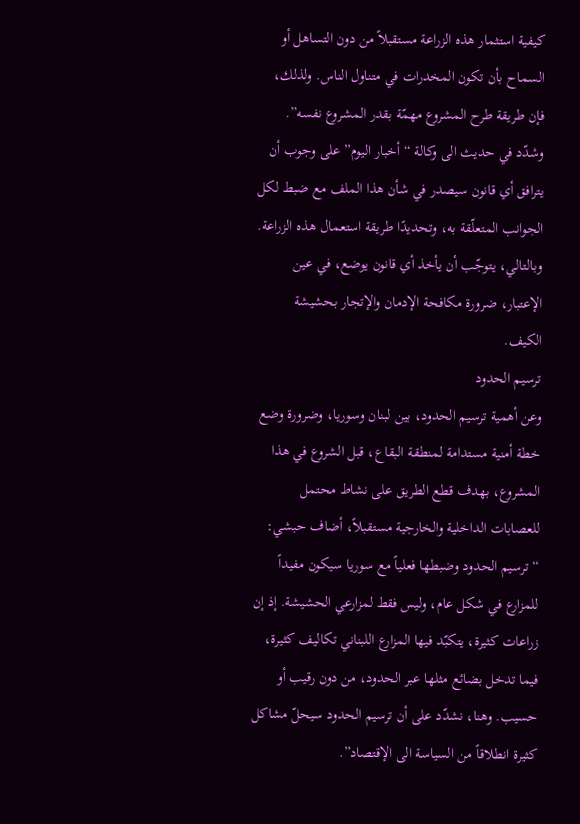كيفية استثمار هذه الزراعة مستقبلاً من دون التساهل أو السماح بأن تكون المخدرات في متناول الناس. ولذلك، فإن طريقة طرح المشروع مهمّة بقدر المشروع نفسه”.
وشدّد في حديث الى وكالة “أخبار اليوم” على وجوب أن يترافق أي قانون سيصدر في شأن هذا الملف مع ضبط لكل الجوانب المتعلّقة به، وتحديدًا طريقة استعمال هذه الزراعة. وبالتالي، يتوجّب أن يأخذ أي قانون يوضع، في عين الإعتبار، ضرورة مكافحة الإدمان والإتجار بحشيشة الكيف.
ترسيم الحدود
وعن أهمية ترسيم الحدود، بين لبنان وسوريا، وضرورة وضع خطة أمنية مستدامة لمنطقة البقاع، قبل الشروع في هذا المشروع، بهدف قطع الطريق على نشاط محتمل للعصابات الداخلية والخارجية مستقبلاً، أضاف حبشي: “ترسيم الحدود وضبطها فعلياً مع سوريا سيكون مفيداً للمزارع في شكل عام، وليس فقط لمزارعي الحشيشة. إذ إن زراعات كثيرة، يتكبّد فيها المزارع اللبناني تكاليف كثيرة، فيما تدخل بضائع مثلها عبر الحدود، من دون رقيب أو حسيب. وهنا، نشدّد على أن ترسيم الحدود سيحلّ مشاكل كثيرة انطلاقاً من السياسة الى الإقتصاد”.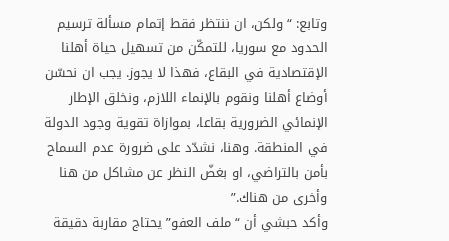وتابع: “ولكن، ان ننتظر فقط إتمام مسألة ترسيم الحدود مع سوريا، للتمكّن من تسهيل حياة أهلنا الإقتصادية في البقاع، فهذا لا يجوز. يجب ان نحسّن أوضاع أهلنا ونقوم بالإنماء اللازم، ونخلق الإطار الإنمائي الضرورية بقاعا، بموازاة تقوية وجود الدولة في المنطقة. وهنا، نشدّد على ضرورة عدم السماح بأمن بالتراضي، او بغضّ النظر عن مشاكل من هنا وأخرى من هناك.”
وأكد حبشي أن “ملف العفو” يحتاج مقاربة دقيقة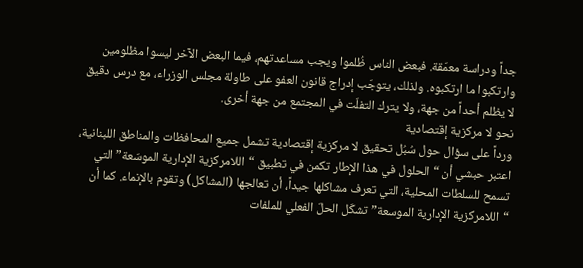جداً ودراسة معمّقة. فبعض الناس ظُلموا ويجب مساعدتهم، فيما البعض الآخر ليسوا مظلومين وارتكبوا ما ارتكبوه. ولذلك، يتوجّب إدراج قانون العفو على طاولة مجلس الوزراء، مع درس دقيق لا يظلم أحداً من جهة، ولا يترك التفلّت في المجتمع من جهة أخرى.
نحو لا مركزية إقتصادية
ورداً على سؤال حول سُبُل تحقيق لا مركزية إقتصادية تشمل جميع المحافظات والمناطق اللبنانية، اعتبر حبشي أن “الحلول في هذا الإطار تكمن في تطبيق “اللامركزية الإدارية الموسّعة” التي تسمح للسلطات المحلية، التي تعرف مشاكلها جيداً، أن تعالجها (المشاكل) وتقوم بالإنماء. كما أن “اللامركزية الإدارية الموسعة” تشكّل الحلّ الفعلي للملفات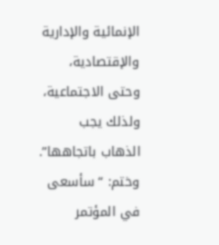الإنمائية والإدارية والإقتصادية، وحتى الاجتماعية، ولذلك يجب الذهاب باتجاهها”.
وختم: “سأسعى في المؤتمر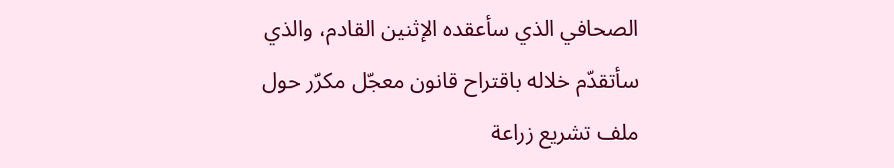الصحافي الذي سأعقده الإثنين القادم، والذي سأتقدّم خلاله باقتراح قانون معجّل مكرّر حول ملف تشريع زراعة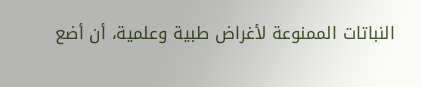النباتات الممنوعة لأغراض طبية وعلمية، أن أضع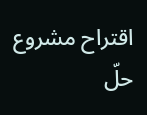اقتراح مشروع حلّ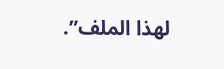لهذا الملف”.